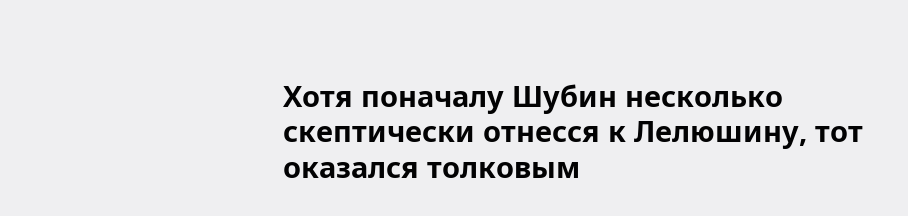Хотя поначалу Шубин несколько скептически отнесся к Лелюшину, тот оказался толковым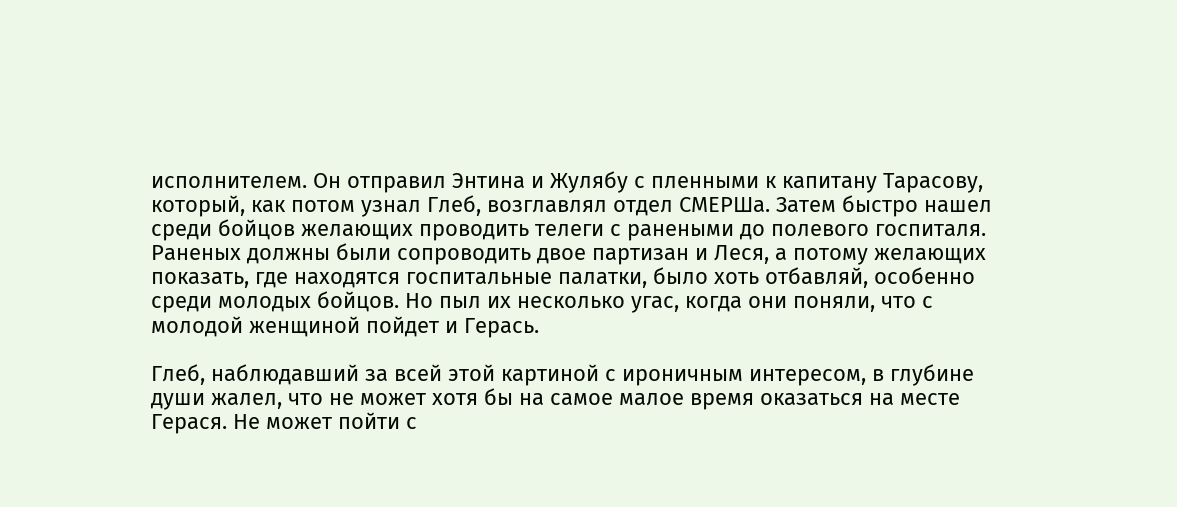исполнителем. Он отправил Энтина и Жулябу с пленными к капитану Тарасову, который, как потом узнал Глеб, возглавлял отдел СМЕРШа. Затем быстро нашел среди бойцов желающих проводить телеги с ранеными до полевого госпиталя. Раненых должны были сопроводить двое партизан и Леся, а потому желающих показать, где находятся госпитальные палатки, было хоть отбавляй, особенно среди молодых бойцов. Но пыл их несколько угас, когда они поняли, что с молодой женщиной пойдет и Герась.

Глеб, наблюдавший за всей этой картиной с ироничным интересом, в глубине души жалел, что не может хотя бы на самое малое время оказаться на месте Герася. Не может пойти с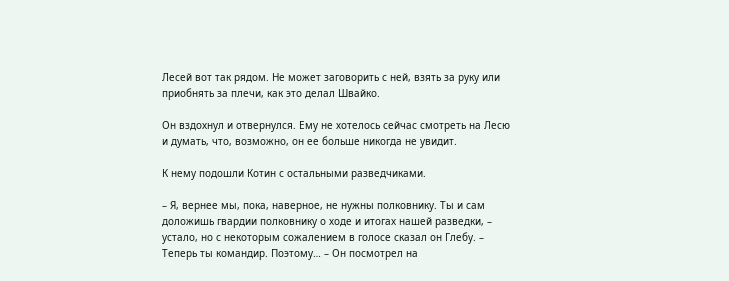Лесей вот так рядом. Не может заговорить с ней, взять за руку или приобнять за плечи, как это делал Швайко.

Он вздохнул и отвернулся. Ему не хотелось сейчас смотреть на Лесю и думать, что, возможно, он ее больше никогда не увидит.

К нему подошли Котин с остальными разведчиками.

– Я, вернее мы, пока, наверное, не нужны полковнику. Ты и сам доложишь гвардии полковнику о ходе и итогах нашей разведки, – устало, но с некоторым сожалением в голосе сказал он Глебу. – Теперь ты командир. Поэтому… – Он посмотрел на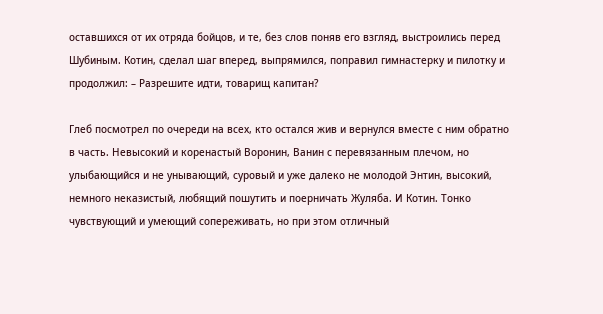оставшихся от их отряда бойцов, и те, без слов поняв его взгляд, выстроились перед Шубиным. Котин, сделал шаг вперед, выпрямился, поправил гимнастерку и пилотку и продолжил: – Разрешите идти, товарищ капитан?

Глеб посмотрел по очереди на всех, кто остался жив и вернулся вместе с ним обратно в часть. Невысокий и коренастый Воронин, Ванин с перевязанным плечом, но улыбающийся и не унывающий, суровый и уже далеко не молодой Энтин, высокий, немного неказистый, любящий пошутить и поерничать Жуляба. И Котин. Тонко чувствующий и умеющий сопереживать, но при этом отличный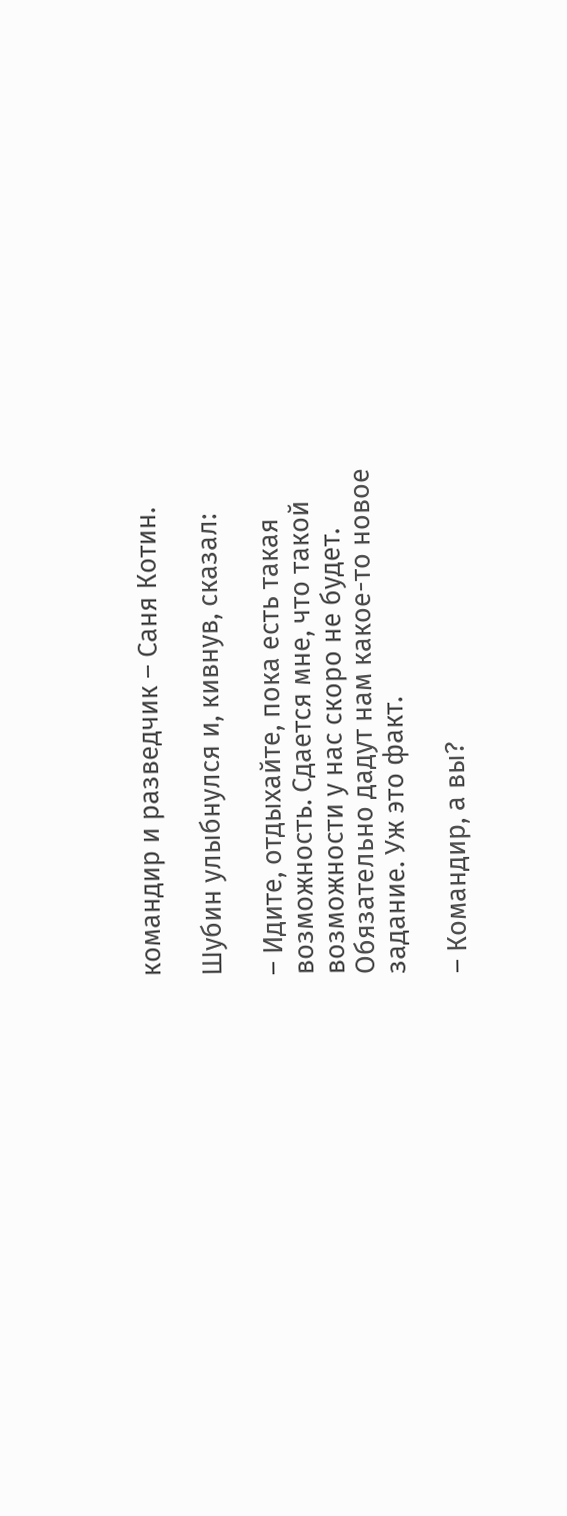командир и разведчик – Саня Котин.

Шубин улыбнулся и, кивнув, сказал:

– Идите, отдыхайте, пока есть такая возможность. Сдается мне, что такой возможности у нас скоро не будет. Обязательно дадут нам какое-то новое задание. Уж это факт.

– Командир, а вы?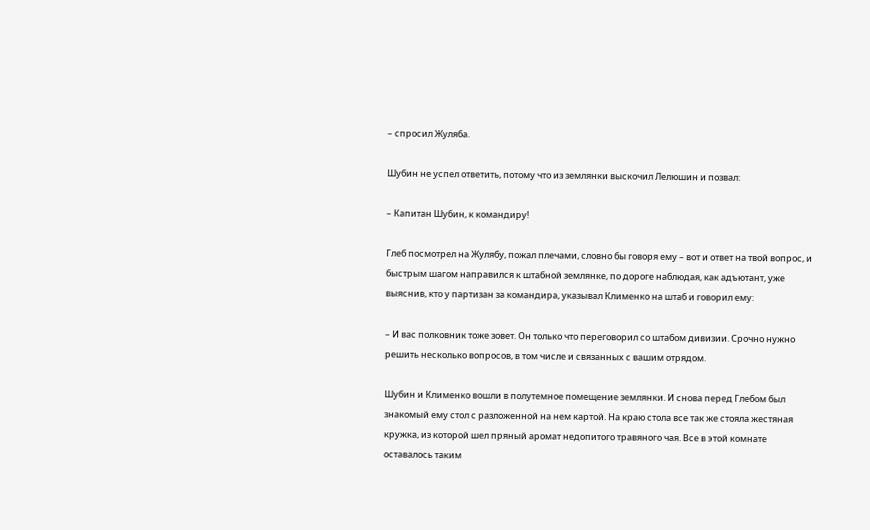– спросил Жуляба.

Шубин не успел ответить, потому что из землянки выскочил Лелюшин и позвал:

– Капитан Шубин, к командиру!

Глеб посмотрел на Жулябу, пожал плечами, словно бы говоря ему – вот и ответ на твой вопрос, и быстрым шагом направился к штабной землянке, по дороге наблюдая, как адъютант, уже выяснив, кто у партизан за командира, указывал Клименко на штаб и говорил ему:

– И вас полковник тоже зовет. Он только что переговорил со штабом дивизии. Срочно нужно решить несколько вопросов, в том числе и связанных с вашим отрядом.

Шубин и Клименко вошли в полутемное помещение землянки. И снова перед Глебом был знакомый ему стол с разложенной на нем картой. На краю стола все так же стояла жестяная кружка, из которой шел пряный аромат недопитого травяного чая. Все в этой комнате оставалось таким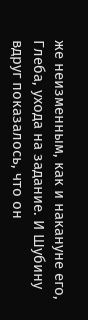же неизменным, как и накануне его, Глеба, ухода на задание. И Шубину вдруг показалось, что он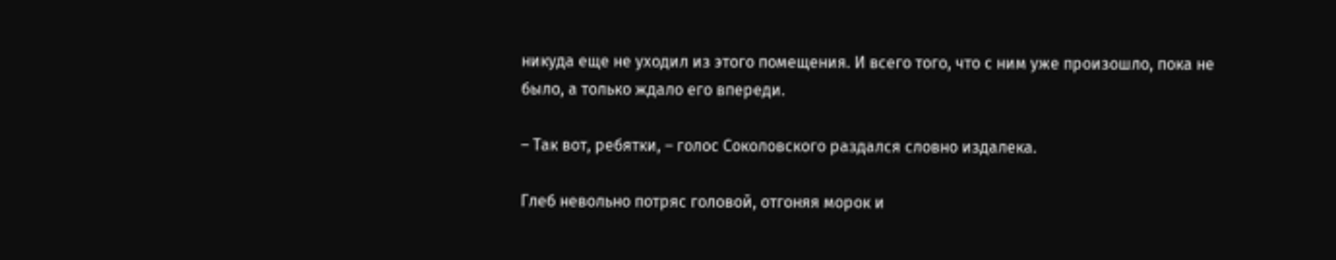никуда еще не уходил из этого помещения. И всего того, что с ним уже произошло, пока не было, а только ждало его впереди.

– Так вот, ребятки, – голос Соколовского раздался словно издалека.

Глеб невольно потряс головой, отгоняя морок и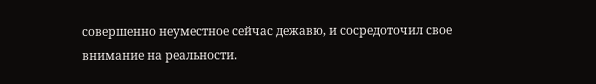совершенно неуместное сейчас дежавю, и сосредоточил свое внимание на реальности.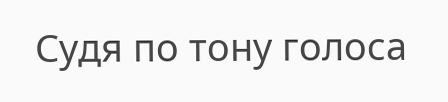Судя по тону голоса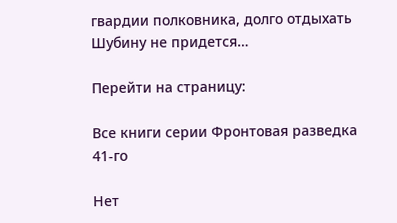гвардии полковника, долго отдыхать Шубину не придется…

Перейти на страницу:

Все книги серии Фронтовая разведка 41-го

Нет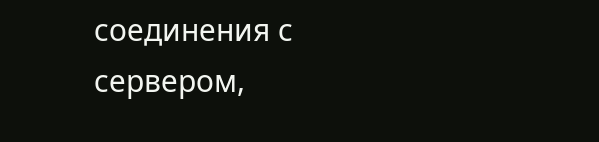соединения с сервером,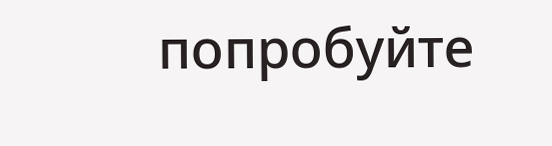попробуйте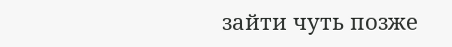зайти чуть позже